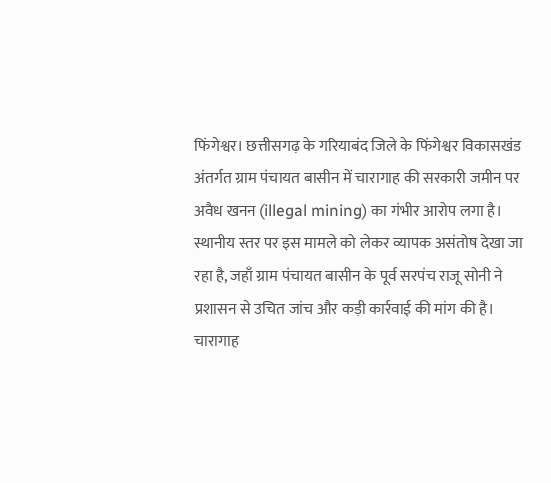फिंगेश्वर। छत्तीसगढ़ के गरियाबंद जिले के फिंगेश्वर विकासखंड अंतर्गत ग्राम पंचायत बासीन में चारागाह की सरकारी जमीन पर अवैध खनन (illegal mining) का गंभीर आरोप लगा है। स्थानीय स्तर पर इस मामले को लेकर व्यापक असंतोष देखा जा रहा है, जहाँ ग्राम पंचायत बासीन के पूर्व सरपंच राजू सोनी ने प्रशासन से उचित जांच और कड़ी कार्रवाई की मांग की है।
चारागाह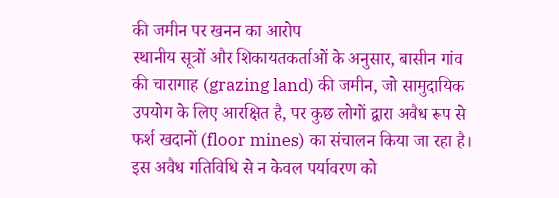की जमीन पर खनन का आरोप
स्थानीय सूत्रों और शिकायतकर्ताओं के अनुसार, बासीन गांव की चारागाह (grazing land) की जमीन, जो सामुदायिक उपयोग के लिए आरक्षित है, पर कुछ लोगों द्वारा अवैध रूप से फर्श खदानों (floor mines) का संचालन किया जा रहा है। इस अवैध गतिविधि से न केवल पर्यावरण को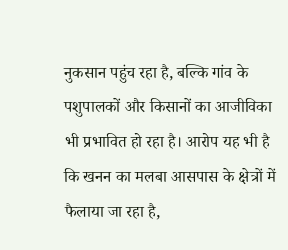नुकसान पहुंच रहा है, बल्कि गांव के पशुपालकों और किसानों का आजीविका भी प्रभावित हो रहा है। आरोप यह भी है कि खनन का मलबा आसपास के क्षेत्रों में फैलाया जा रहा है,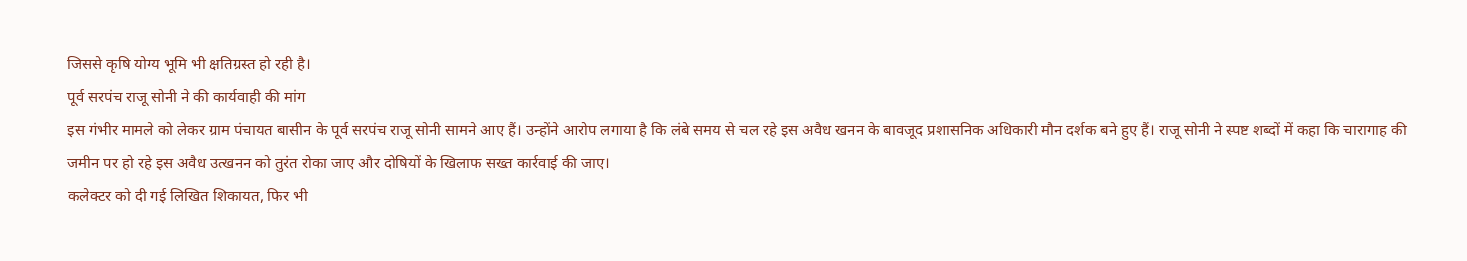जिससे कृषि योग्य भूमि भी क्षतिग्रस्त हो रही है।
पूर्व सरपंच राजू सोनी ने की कार्यवाही की मांग
इस गंभीर मामले को लेकर ग्राम पंचायत बासीन के पूर्व सरपंच राजू सोनी सामने आए हैं। उन्होंने आरोप लगाया है कि लंबे समय से चल रहे इस अवैध खनन के बावजूद प्रशासनिक अधिकारी मौन दर्शक बने हुए हैं। राजू सोनी ने स्पष्ट शब्दों में कहा कि चारागाह की जमीन पर हो रहे इस अवैध उत्खनन को तुरंत रोका जाए और दोषियों के खिलाफ सख्त कार्रवाई की जाए।
कलेक्टर को दी गई लिखित शिकायत, फिर भी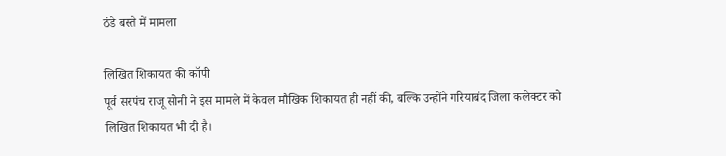ठंडे बस्ते में मामला

लिखित शिकायत की कॉपी
पूर्व सरपंच राजू सोनी ने इस मामले में केवल मौखिक शिकायत ही नहीं की, बल्कि उन्होंने गरियाबंद जिला कलेक्टर को लिखित शिकायत भी दी है।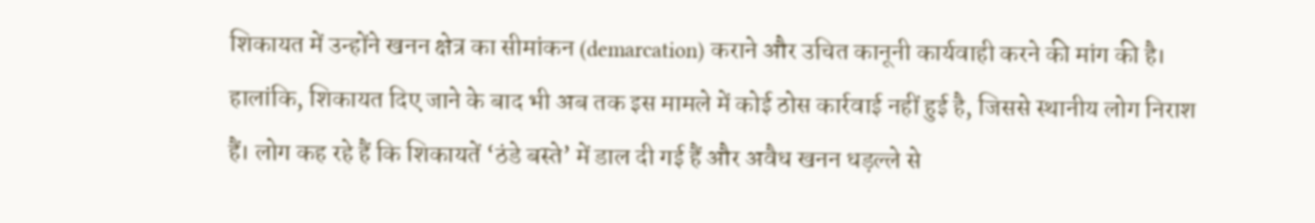शिकायत में उन्होंने खनन क्षेत्र का सीमांकन (demarcation) कराने और उचित कानूनी कार्यवाही करने की मांग की है। हालांकि, शिकायत दिए जाने के बाद भी अब तक इस मामले में कोई ठोस कार्रवाई नहीं हुई है, जिससे स्थानीय लोग निराश हैं। लोग कह रहे हैं कि शिकायतें ‘ठंडे बस्ते’ में डाल दी गई हैं और अवैध खनन धड़ल्ले से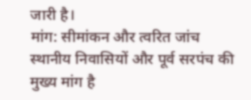जारी है।
मांग: सीमांकन और त्वरित जांच
स्थानीय निवासियों और पूर्व सरपंच की मुख्य मांग है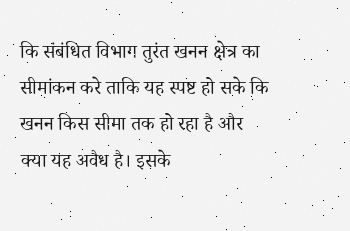कि संबंधित विभाग तुरंत खनन क्षेत्र का सीमांकन करे ताकि यह स्पष्ट हो सके कि खनन किस सीमा तक हो रहा है और क्या यह अवैध है। इसके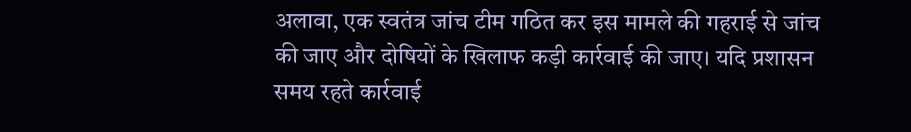अलावा, एक स्वतंत्र जांच टीम गठित कर इस मामले की गहराई से जांच की जाए और दोषियों के खिलाफ कड़ी कार्रवाई की जाए। यदि प्रशासन समय रहते कार्रवाई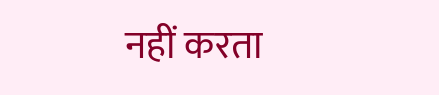नहीं करता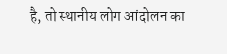है, तो स्थानीय लोग आंदोलन का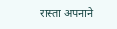रास्ता अपनाने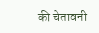की चेतावनी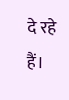दे रहे हैं।